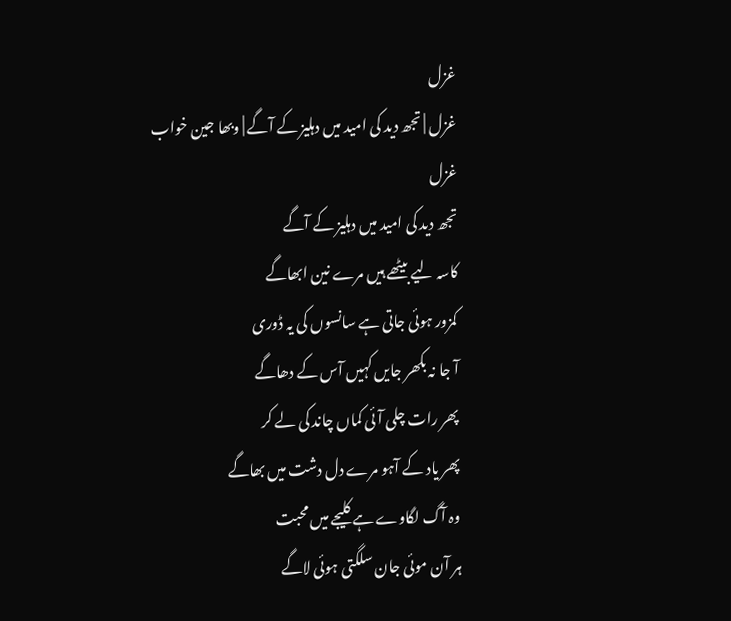غزل
غزل | تجھ دید کی امید میں دہلیز کے آگے | وبھا جین خواب
غزل
تجھ دید کی امید میں دہلیز کے آگے
کاسہ لیے بیٹھے ہیں مرے نین ابھاگے
کمزور ہوئی جاتی ہے سانسوں کی یہ ڈوری
آ جا نہ بکھر جایں کہیں آس کے دھاگے
پھر رات چلی آئی کماں چاند کی لے کر
پھر یاد کے آہو مرے دل دشت میں بھاگے
وہ آگ لگاوے ہے کلیجے میں محبت
ہر آن موئی جان سلگتی ہوئی لاگے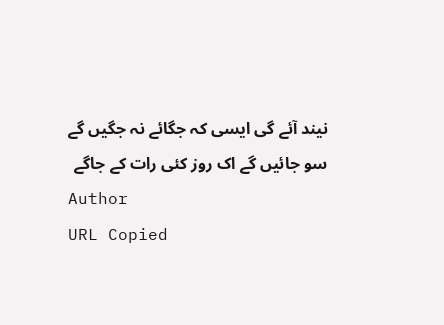نیند آئے گی ایسی کہ جگائے نہ جگیں گے
سو جائیں گے اک روز کئی رات کے جاگے
Author
URL Copied